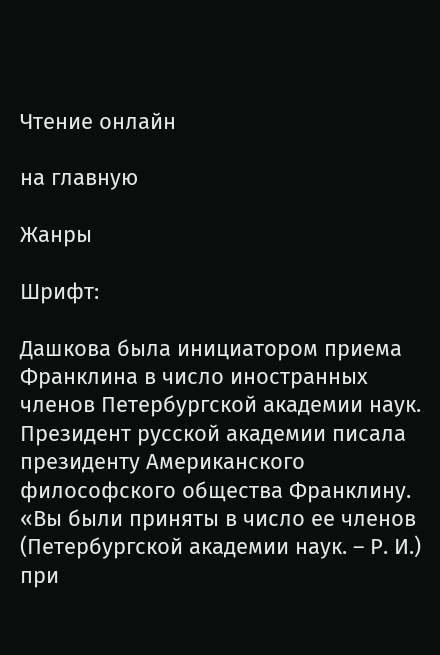Чтение онлайн

на главную

Жанры

Шрифт:

Дашкова была инициатором приема Франклина в число иностранных членов Петербургской академии наук. Президент русской академии писала президенту Американского философского общества Франклину. «Вы были приняты в число ее членов (Петербургской академии наук. – Р. И.) при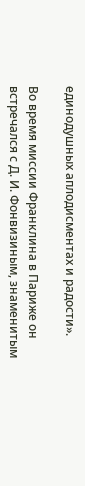единодушных аплодисментах и радости».

Во время миссии Франклина в Париже он встречался с Д. И. Фонвизиным, знаменитым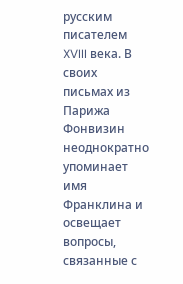русским писателем XVIII века. В своих письмах из Парижа Фонвизин неоднократно упоминает имя Франклина и освещает вопросы, связанные с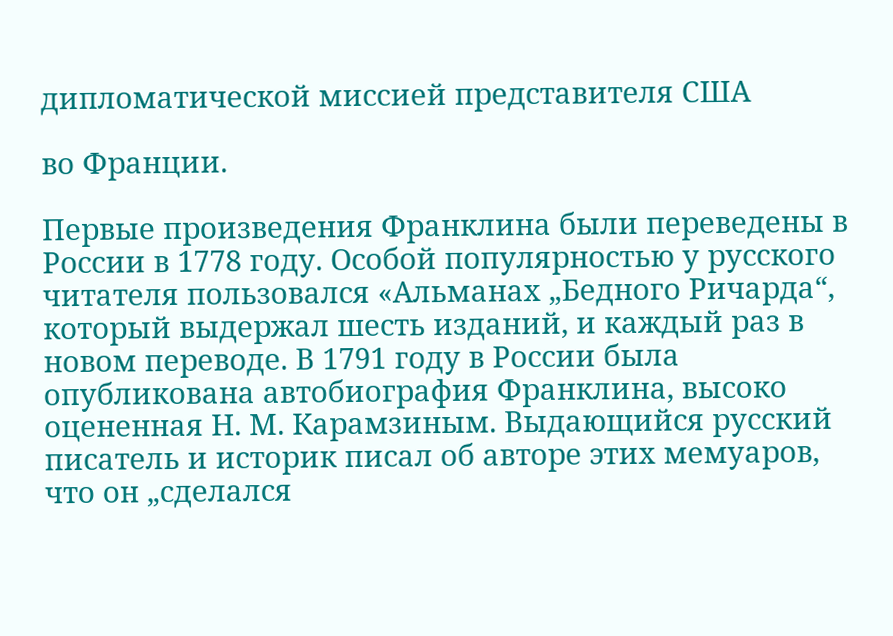дипломатической миссией представителя США

во Франции.

Первые произведения Франклина были переведены в России в 1778 году. Особой популярностью у русского читателя пользовался «Альманах „Бедного Ричарда“, который выдержал шесть изданий, и каждый раз в новом переводе. В 1791 году в России была опубликована автобиография Франклина, высоко оцененная Н. М. Карамзиным. Выдающийся русский писатель и историк писал об авторе этих мемуаров, что он „сделался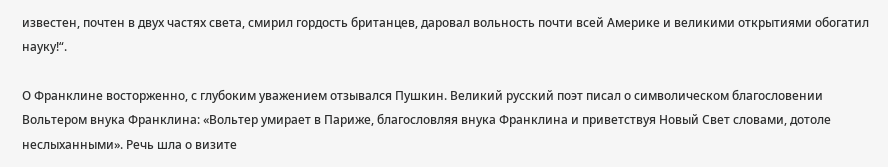известен, почтен в двух частях света, смирил гордость британцев, даровал вольность почти всей Америке и великими открытиями обогатил науку!“.

О Франклине восторженно, с глубоким уважением отзывался Пушкин. Великий русский поэт писал о символическом благословении Вольтером внука Франклина: «Вольтер умирает в Париже, благословляя внука Франклина и приветствуя Новый Свет словами, дотоле неслыханными». Речь шла о визите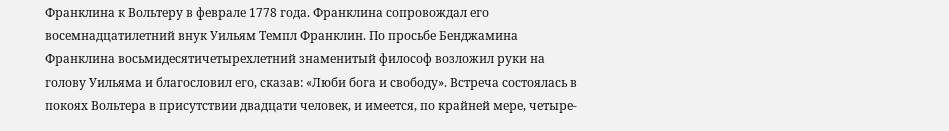Франклина к Вольтеру в феврале 1778 года. Франклина сопровождал его восемнадцатилетний внук Уильям Темпл Франклин. По просьбе Бенджамина Франклина восьмидесятичетырехлетний знаменитый философ возложил руки на голову Уильяма и благословил его, сказав: «Люби бога и свободу». Встреча состоялась в покоях Вольтера в присутствии двадцати человек, и имеется, по крайней мере, четыре-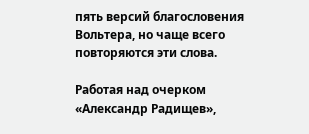пять версий благословения Вольтера, но чаще всего повторяются эти слова.

Работая над очерком «Александр Радищев»,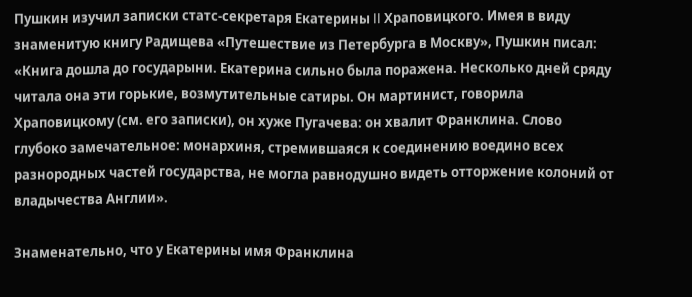Пушкин изучил записки статс-секретаря Екатерины II Храповицкого. Имея в виду знаменитую книгу Радищева «Путешествие из Петербурга в Москву», Пушкин писал: «Книга дошла до государыни. Екатерина сильно была поражена. Несколько дней сряду читала она эти горькие, возмутительные сатиры. Он мартинист, говорила Храповицкому (см. его записки), он хуже Пугачева: он хвалит Франклина. Слово глубоко замечательное: монархиня, стремившаяся к соединению воедино всех разнородных частей государства, не могла равнодушно видеть отторжение колоний от владычества Англии».

Знаменательно, что у Екатерины имя Франклина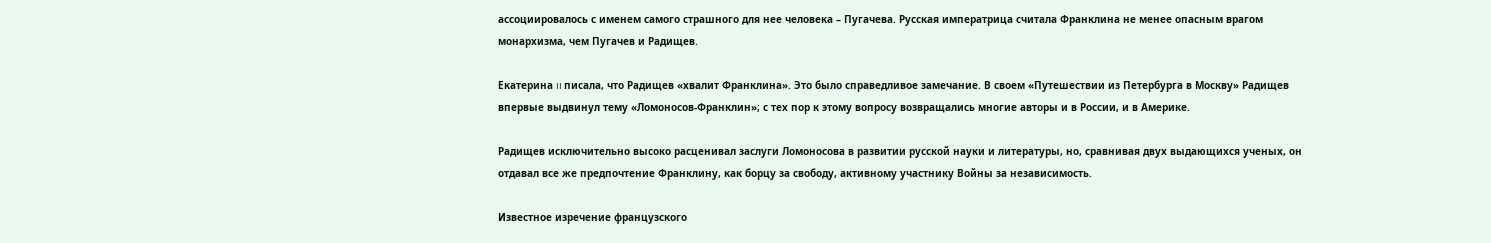ассоциировалось с именем самого страшного для нее человека – Пугачева. Русская императрица считала Франклина не менее опасным врагом монархизма, чем Пугачев и Радищев.

Екатерина II писала, что Радищев «хвалит Франклина». Это было справедливое замечание. В своем «Путешествии из Петербурга в Москву» Радищев впервые выдвинул тему «Ломоносов-Франклин»; с тех пор к этому вопросу возвращались многие авторы и в России, и в Америке.

Радищев исключительно высоко расценивал заслуги Ломоносова в развитии русской науки и литературы, но, сравнивая двух выдающихся ученых, он отдавал все же предпочтение Франклину, как борцу за свободу, активному участнику Войны за независимость.

Известное изречение французского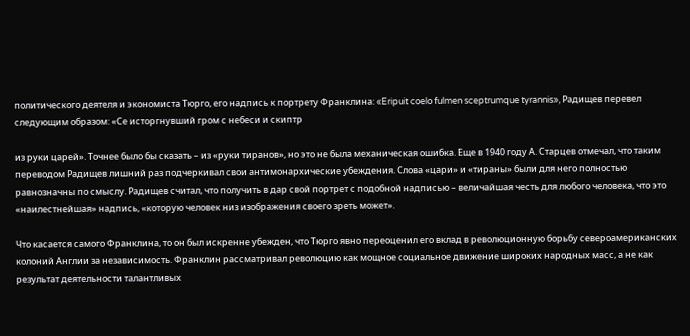политического деятеля и экономиста Тюрго, его надпись к портрету Франклина: «Eripuit coelo fulmen sceptrumque tyrannis», Радищев перевел следующим образом: «Се исторгнувший гром с небеси и скиптр

из руки царей». Точнее было бы сказать – из «руки тиранов», но это не была механическая ошибка. Еще в 1940 году А. Старцев отмечал, что таким переводом Радищев лишний раз подчеркивал свои антимонархические убеждения. Слова «цари» и «тираны» были для него полностью равнозначны по смыслу. Радищев считал, что получить в дар свой портрет с подобной надписью – величайшая честь для любого человека, что это «наилестнейшая» надпись, «которую человек низ изображения своего зреть может».

Что касается самого Франклина, то он был искренне убежден, что Тюрго явно переоценил его вклад в революционную борьбу североамериканских колоний Англии за независимость. Франклин рассматривал революцию как мощное социальное движение широких народных масс, а не как результат деятельности талантливых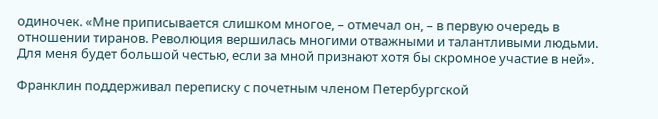одиночек. «Мне приписывается слишком многое, – отмечал он, – в первую очередь в отношении тиранов. Революция вершилась многими отважными и талантливыми людьми. Для меня будет большой честью, если за мной признают хотя бы скромное участие в ней».

Франклин поддерживал переписку с почетным членом Петербургской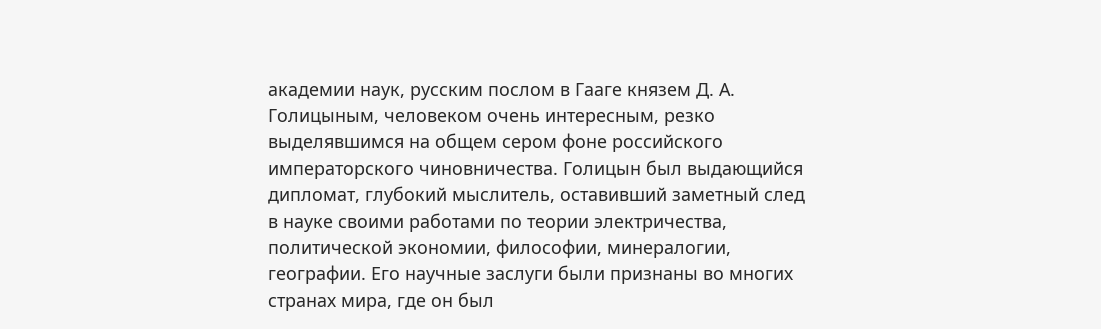академии наук, русским послом в Гааге князем Д. А. Голицыным, человеком очень интересным, резко выделявшимся на общем сером фоне российского императорского чиновничества. Голицын был выдающийся дипломат, глубокий мыслитель, оставивший заметный след в науке своими работами по теории электричества, политической экономии, философии, минералогии, географии. Его научные заслуги были признаны во многих странах мира, где он был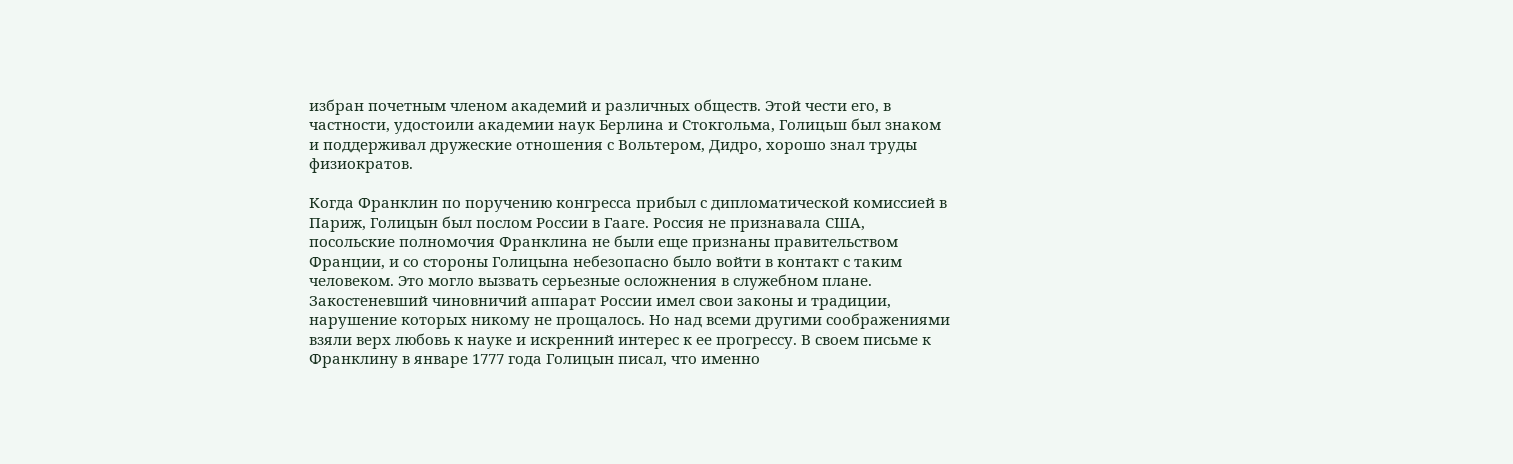избран почетным членом академий и различных обществ. Этой чести его, в частности, удостоили академии наук Берлина и Стокгольма, Голицьш был знаком и поддерживал дружеские отношения с Вольтером, Дидро, хорошо знал труды физиократов.

Когда Франклин по поручению конгресса прибыл с дипломатической комиссией в Париж, Голицын был послом России в Гааге. Россия не признавала США, посольские полномочия Франклина не были еще признаны правительством Франции, и со стороны Голицына небезопасно было войти в контакт с таким человеком. Это могло вызвать серьезные осложнения в служебном плане. Закостеневший чиновничий аппарат России имел свои законы и традиции, нарушение которых никому не прощалось. Но над всеми другими соображениями взяли верх любовь к науке и искренний интерес к ее прогрессу. В своем письме к Франклину в январе 1777 года Голицын писал, что именно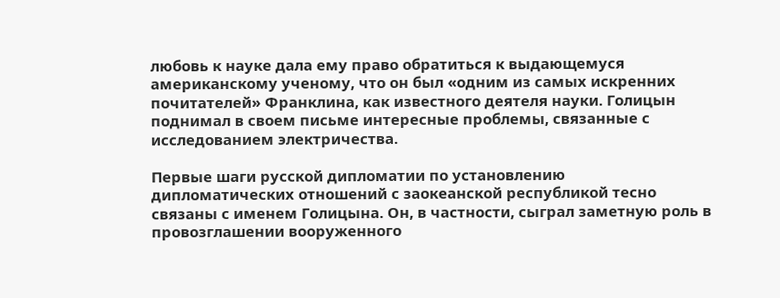любовь к науке дала ему право обратиться к выдающемуся американскому ученому, что он был «одним из самых искренних почитателей» Франклина, как известного деятеля науки. Голицын поднимал в своем письме интересные проблемы, связанные с исследованием электричества.

Первые шаги русской дипломатии по установлению дипломатических отношений с заокеанской республикой тесно связаны с именем Голицына. Он, в частности, сыграл заметную роль в провозглашении вооруженного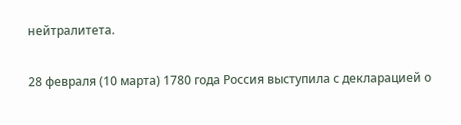нейтралитета.

28 февраля (10 марта) 1780 года Россия выступила с декларацией о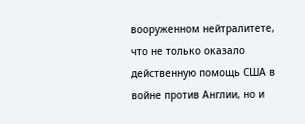вооруженном нейтралитете, что не только оказало действенную помощь США в войне против Англии, но и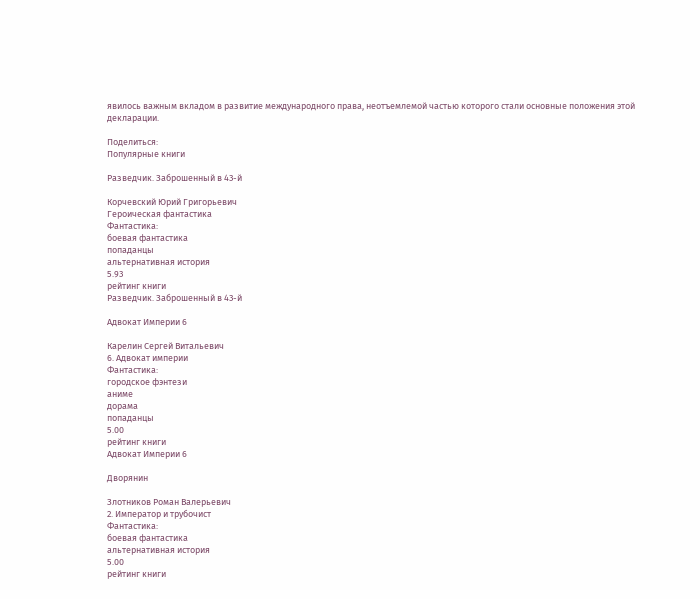явилось важным вкладом в развитие международного права, неотъемлемой частью которого стали основные положения этой декларации.

Поделиться:
Популярные книги

Разведчик. Заброшенный в 43-й

Корчевский Юрий Григорьевич
Героическая фантастика
Фантастика:
боевая фантастика
попаданцы
альтернативная история
5.93
рейтинг книги
Разведчик. Заброшенный в 43-й

Адвокат Империи 6

Карелин Сергей Витальевич
6. Адвокат империи
Фантастика:
городское фэнтези
аниме
дорама
попаданцы
5.00
рейтинг книги
Адвокат Империи 6

Дворянин

Злотников Роман Валерьевич
2. Император и трубочист
Фантастика:
боевая фантастика
альтернативная история
5.00
рейтинг книги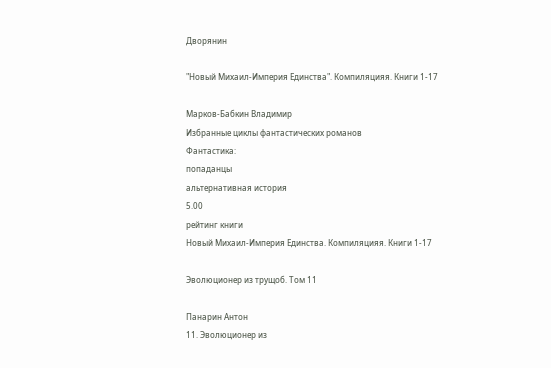Дворянин

"Новый Михаил-Империя Единства". Компиляцияя. Книги 1-17

Марков-Бабкин Владимир
Избранные циклы фантастических романов
Фантастика:
попаданцы
альтернативная история
5.00
рейтинг книги
Новый Михаил-Империя Единства. Компиляцияя. Книги 1-17

Эволюционер из трущоб. Том 11

Панарин Антон
11. Эволюционер из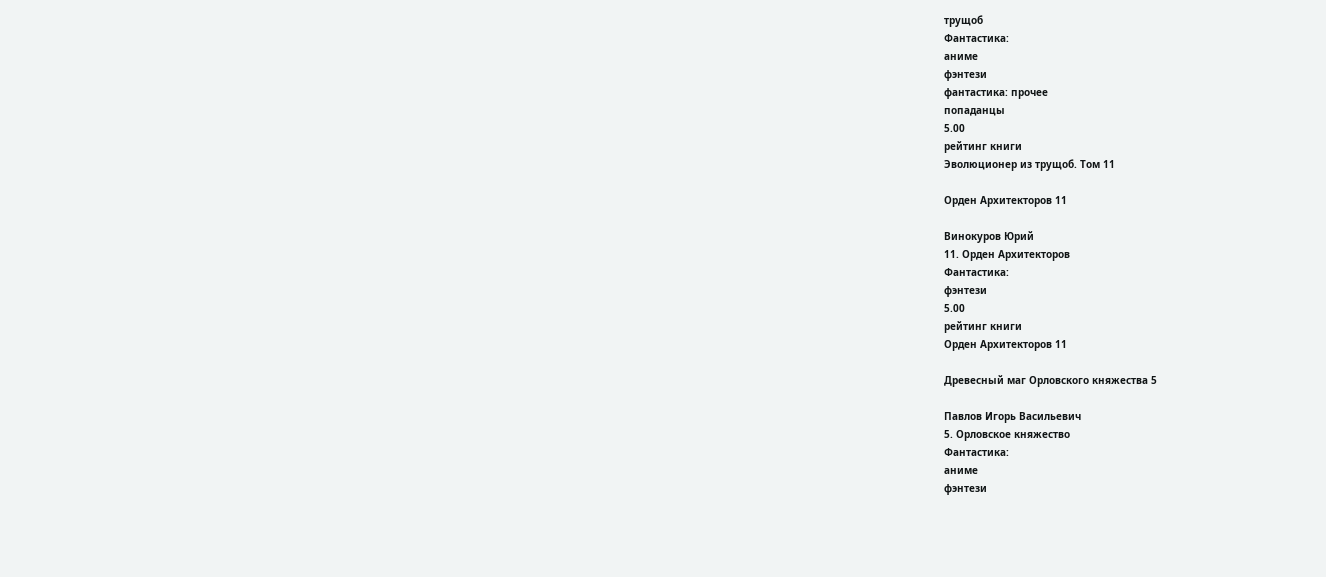трущоб
Фантастика:
аниме
фэнтези
фантастика: прочее
попаданцы
5.00
рейтинг книги
Эволюционер из трущоб. Том 11

Орден Архитекторов 11

Винокуров Юрий
11. Орден Архитекторов
Фантастика:
фэнтези
5.00
рейтинг книги
Орден Архитекторов 11

Древесный маг Орловского княжества 5

Павлов Игорь Васильевич
5. Орловское княжество
Фантастика:
аниме
фэнтези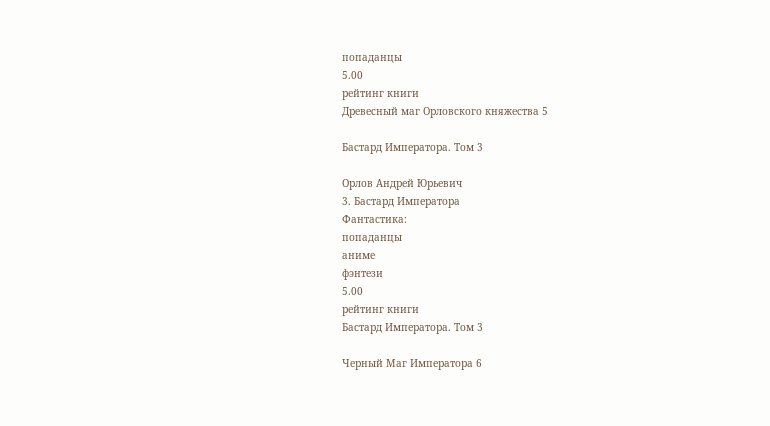попаданцы
5.00
рейтинг книги
Древесный маг Орловского княжества 5

Бастард Императора. Том 3

Орлов Андрей Юрьевич
3. Бастард Императора
Фантастика:
попаданцы
аниме
фэнтези
5.00
рейтинг книги
Бастард Императора. Том 3

Черный Маг Императора 6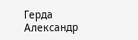Герда Александр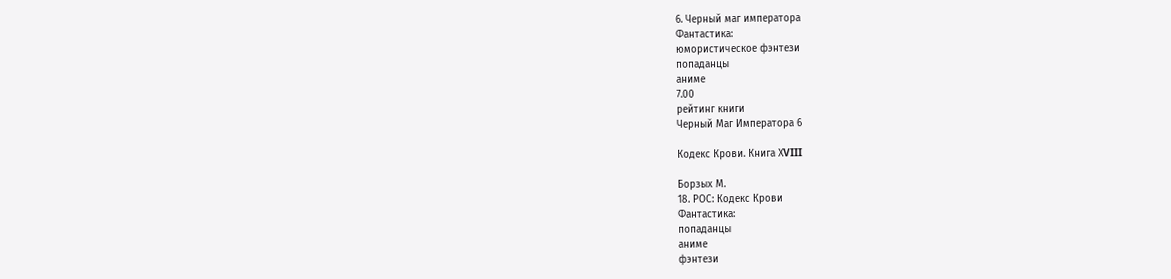6. Черный маг императора
Фантастика:
юмористическое фэнтези
попаданцы
аниме
7.00
рейтинг книги
Черный Маг Императора 6

Кодекс Крови. Книга ХVIII

Борзых М.
18. РОС: Кодекс Крови
Фантастика:
попаданцы
аниме
фэнтези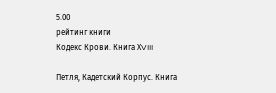5.00
рейтинг книги
Кодекс Крови. Книга ХVIII

Петля, Кадетский Корпус. Книга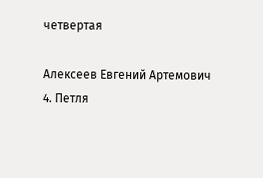четвертая

Алексеев Евгений Артемович
4. Петля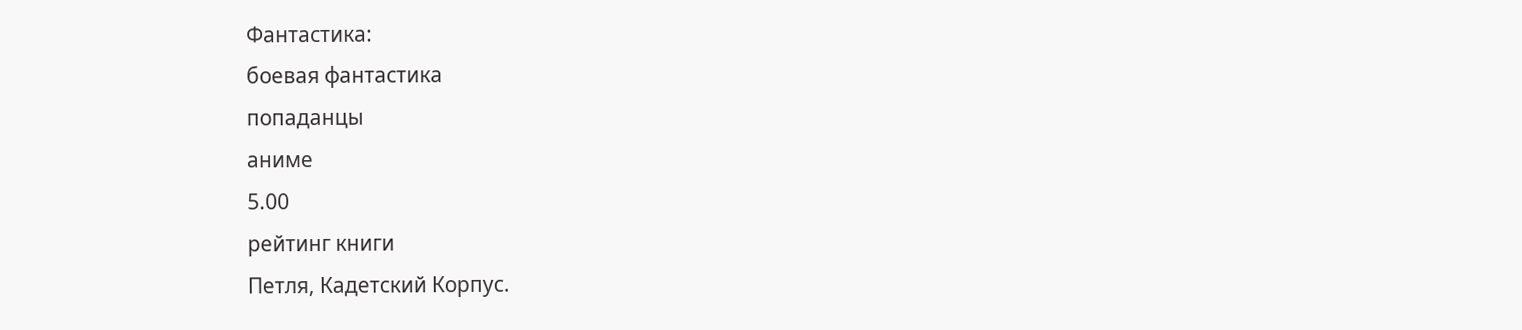Фантастика:
боевая фантастика
попаданцы
аниме
5.00
рейтинг книги
Петля, Кадетский Корпус.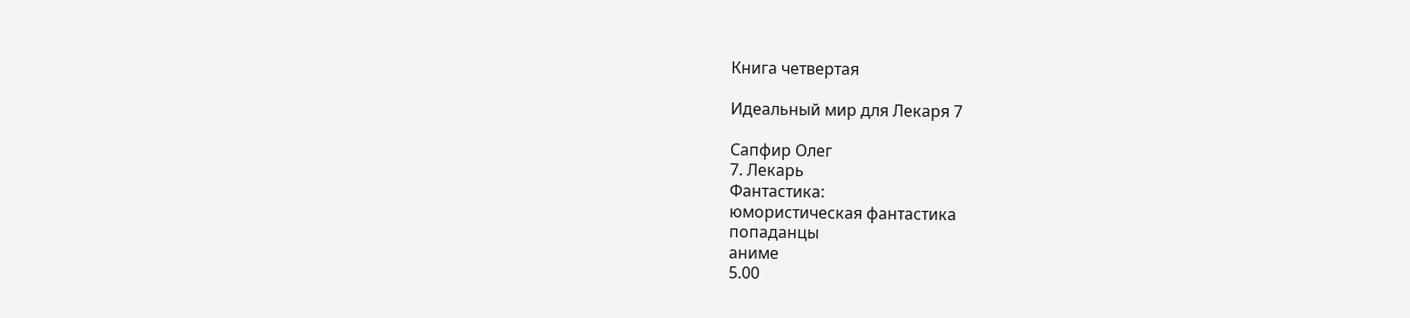Книга четвертая

Идеальный мир для Лекаря 7

Сапфир Олег
7. Лекарь
Фантастика:
юмористическая фантастика
попаданцы
аниме
5.00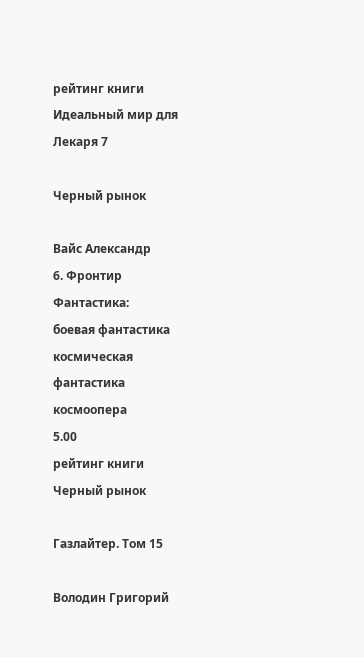рейтинг книги
Идеальный мир для Лекаря 7

Черный рынок

Вайс Александр
6. Фронтир
Фантастика:
боевая фантастика
космическая фантастика
космоопера
5.00
рейтинг книги
Черный рынок

Газлайтер. Том 15

Володин Григорий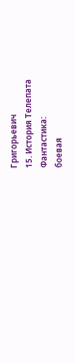Григорьевич
15. История Телепата
Фантастика:
боевая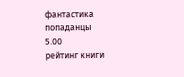фантастика
попаданцы
5.00
рейтинг книги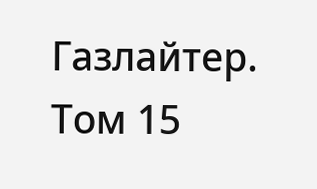Газлайтер. Том 15